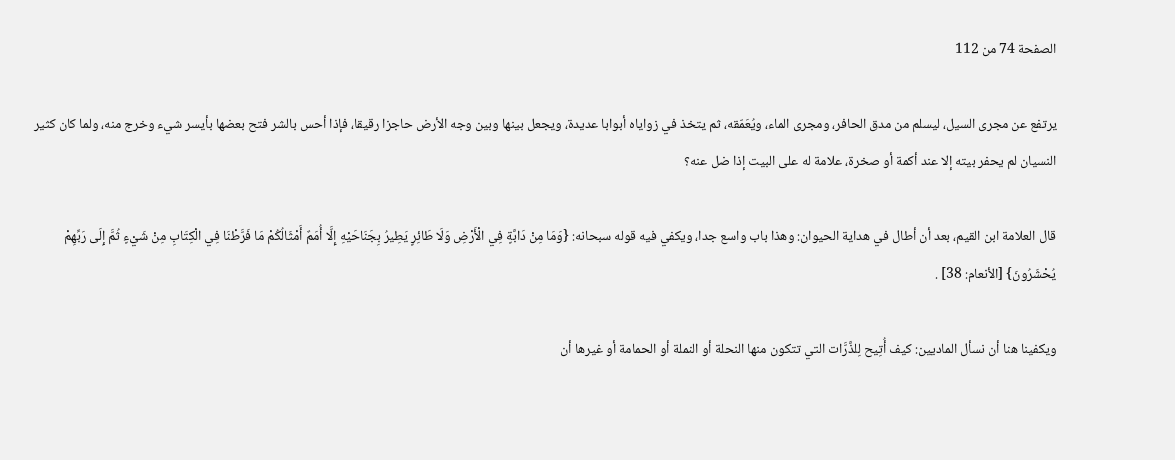الصفحة 74 من 112

يرتفع عن مجرى السيل، ليسلم من مدق الحافر، ومجرى الماء، ويُعَمّقه، ثم يتخذ في زواياه أبوابا عديدة، ويجعل بينها وبين وجه الأرض حاجزا رقيقا، فإذا أحس بالشر فتح بعضها بأيسر شيء وخرج منه، ولما كان كثير النسيان لم يحفر بيته إلا عند أكمة أو صخرة، علامة له على البيت إذا ضل عنه؟

قال العلامة ابن القيم، بعد أن أطال في هداية الحيوان: وهذا باب واسع جدا، ويكفي فيه قوله سبحانه: {وَمَا مِنْ دَابَّةٍ فِي الْأَرْضِ وَلَا طَائِرٍ يَطِيرُ بِجَنَاحَيْهِ إِلَّا أُمَمٌ أَمْثَالُكُمْ مَا فَرَّطْنَا فِي الْكِتَابِ مِنْ شَيْءٍ ثُمَّ إِلَى رَبِّهِمْ يُحْشَرُونَ} [الأنعام: 38] .

ويكفينا هنا أن نسأل الماديين: كيف أُتِيح لِلذَّرَّات التي تتكون منها النحلة أو النملة أو الحمامة أو غيرها أن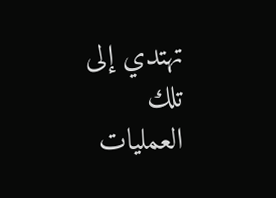تهتدي إلى تلك العمليات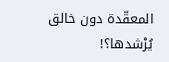المعقّدة دون خالق يُرْشدها؟!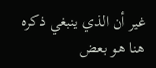غير أن الذي ينبغي ذكره هنا هو بعض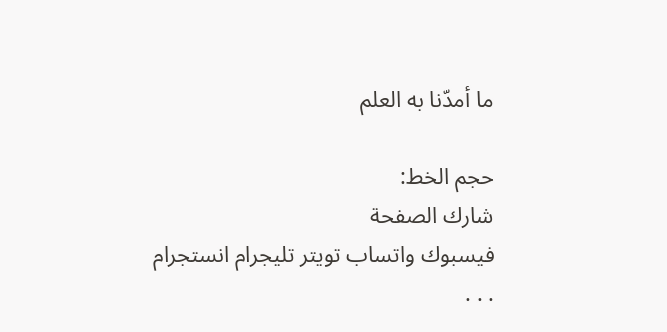ما أمدّنا به العلم

حجم الخط:
شارك الصفحة
فيسبوك واتساب تويتر تليجرام انستجرام
. . .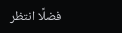فضلًا انتظر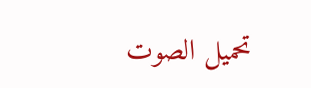تحميل الصوت